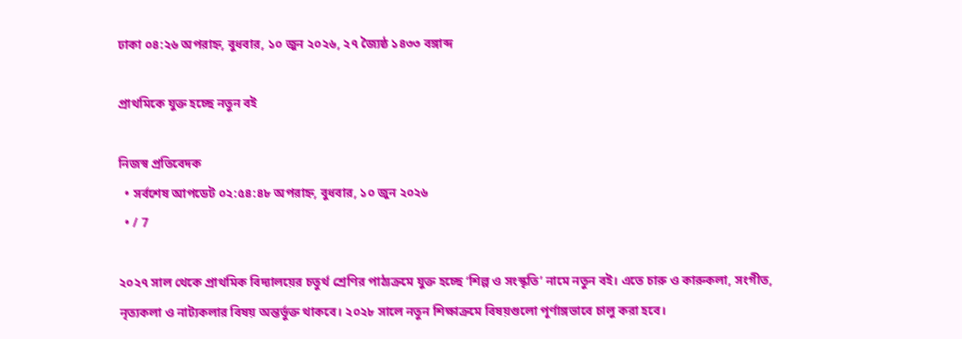ঢাকা ০৪:২৬ অপরাহ্ন, বুধবার, ১০ জুন ২০২৬, ২৭ জ্যৈষ্ঠ ১৪৩৩ বঙ্গাব্দ

প্রাথমিকে যুক্ত হচ্ছে নতুন বই

নিজস্ব প্রতিবেদক
  • সর্বশেষ আপডেট ০২:৫৪:৪৮ অপরাহ্ন, বুধবার, ১০ জুন ২০২৬
  • / 7

২০২৭ সাল থেকে প্রাথমিক বিদ্যালয়ের চতুর্থ শ্রেণির পাঠ্যক্রমে যুক্ত হচ্ছে ‘শিল্প ও সংস্কৃতি’ নামে নতুন বই। এতে চারু ও কারুকলা, সংগীত, নৃত্যকলা ও নাট্যকলার বিষয় অন্তর্ভুক্ত থাকবে। ২০২৮ সালে নতুন শিক্ষাক্রমে বিষয়গুলো পূর্ণাঙ্গভাবে চালু করা হবে।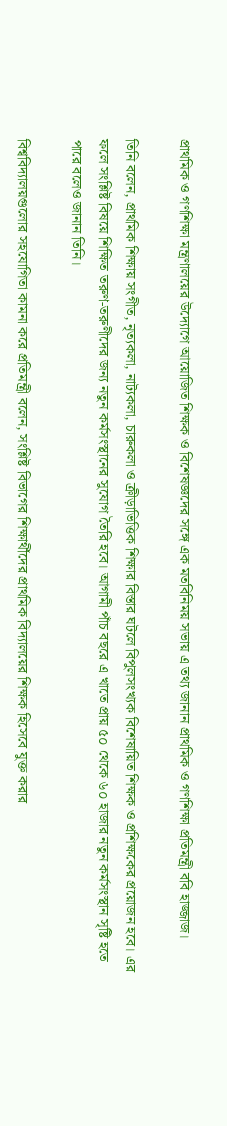প্রাথমিক ও গণশিক্ষা মন্ত্রণালয়ের উদ্যোগে আয়োজিত শিক্ষক ও বিশেষজ্ঞদের সঙ্গে এক মতবিনিময় সভায় এ তথ্য জানান প্রাথমিক ও গণশিক্ষা প্রতিমন্ত্রী ববি হাজ্জাজ।

তিনি বলেন, প্রাথমিক শিক্ষায় সংগীত, নৃত্যকলা, নাট্যকলা, চারুকলা ও ক্রীড়াভিত্তিক শিক্ষার বিস্তার ঘটলে বিপুলসংখ্যক বিশেষায়িত শিক্ষক ও প্রশিক্ষকের প্রয়োজন হবে। এর ফলে সংশ্লিষ্ট বিষয়ে শিক্ষিত তরুণ-তরুণীদের জন্য নতুন কর্মসংস্থানের সুযোগ তৈরি হবে। আগামী পাঁচ বছরে এ খাতে প্রায় ৫০ থেকে ৬০ হাজার নতুন কর্মসংস্থান সৃষ্টি হতে পারে বলেও জানান তিনি।

বিশ্ববিদ্যালয়গুলোর সহযোগিতা কামনা করে প্রতিমন্ত্রী বলেন, সংশ্লিষ্ট বিভাগের শিক্ষার্থীদের প্রাথমিক বিদ্যালয়ের শিক্ষক হিসেবে যুক্ত করার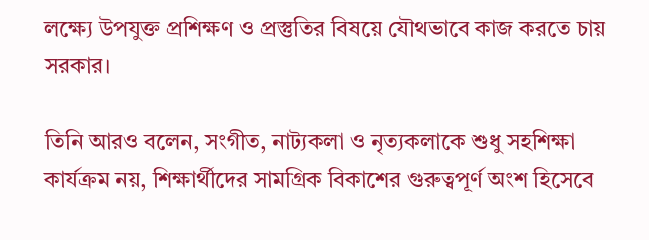লক্ষ্যে উপযুক্ত প্রশিক্ষণ ও প্রস্তুতির বিষয়ে যৌথভাবে কাজ করতে চায় সরকার।

তিনি আরও বলেন, সংগীত, নাট্যকলা ও নৃত্যকলাকে শুধু সহশিক্ষা কার্যক্রম নয়, শিক্ষার্থীদের সামগ্রিক বিকাশের গুরুত্বপূর্ণ অংশ হিসেবে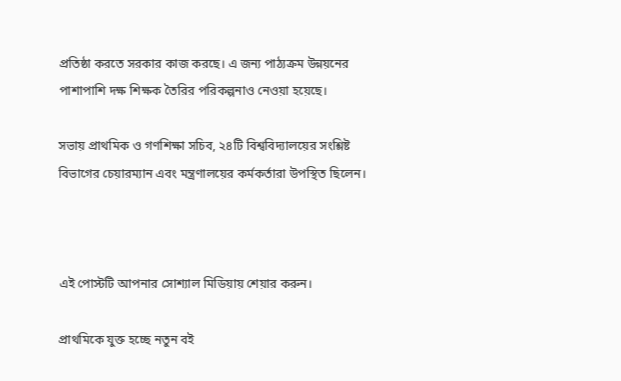প্রতিষ্ঠা করতে সরকার কাজ করছে। এ জন্য পাঠ্যক্রম উন্নয়নের পাশাপাশি দক্ষ শিক্ষক তৈরির পরিকল্পনাও নেওয়া হয়েছে।

সভায় প্রাথমিক ও গণশিক্ষা সচিব, ২৪টি বিশ্ববিদ্যালয়ের সংশ্লিষ্ট বিভাগের চেয়ারম্যান এবং মন্ত্রণালয়ের কর্মকর্তারা উপস্থিত ছিলেন।



এই পোস্টটি আপনার সোশ্যাল মিডিয়ায় শেয়ার করুন।

প্রাথমিকে যুক্ত হচ্ছে নতুন বই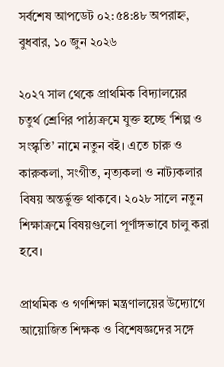সর্বশেষ আপডেট ০২:৫৪:৪৮ অপরাহ্ন, বুধবার, ১০ জুন ২০২৬

২০২৭ সাল থেকে প্রাথমিক বিদ্যালয়ের চতুর্থ শ্রেণির পাঠ্যক্রমে যুক্ত হচ্ছে ‘শিল্প ও সংস্কৃতি’ নামে নতুন বই। এতে চারু ও কারুকলা, সংগীত, নৃত্যকলা ও নাট্যকলার বিষয় অন্তর্ভুক্ত থাকবে। ২০২৮ সালে নতুন শিক্ষাক্রমে বিষয়গুলো পূর্ণাঙ্গভাবে চালু করা হবে।

প্রাথমিক ও গণশিক্ষা মন্ত্রণালয়ের উদ্যোগে আয়োজিত শিক্ষক ও বিশেষজ্ঞদের সঙ্গে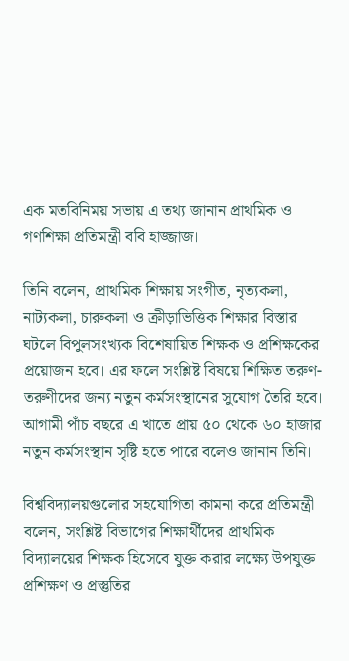এক মতবিনিময় সভায় এ তথ্য জানান প্রাথমিক ও গণশিক্ষা প্রতিমন্ত্রী ববি হাজ্জাজ।

তিনি বলেন, প্রাথমিক শিক্ষায় সংগীত, নৃত্যকলা, নাট্যকলা, চারুকলা ও ক্রীড়াভিত্তিক শিক্ষার বিস্তার ঘটলে বিপুলসংখ্যক বিশেষায়িত শিক্ষক ও প্রশিক্ষকের প্রয়োজন হবে। এর ফলে সংশ্লিষ্ট বিষয়ে শিক্ষিত তরুণ-তরুণীদের জন্য নতুন কর্মসংস্থানের সুযোগ তৈরি হবে। আগামী পাঁচ বছরে এ খাতে প্রায় ৫০ থেকে ৬০ হাজার নতুন কর্মসংস্থান সৃষ্টি হতে পারে বলেও জানান তিনি।

বিশ্ববিদ্যালয়গুলোর সহযোগিতা কামনা করে প্রতিমন্ত্রী বলেন, সংশ্লিষ্ট বিভাগের শিক্ষার্থীদের প্রাথমিক বিদ্যালয়ের শিক্ষক হিসেবে যুক্ত করার লক্ষ্যে উপযুক্ত প্রশিক্ষণ ও প্রস্তুতির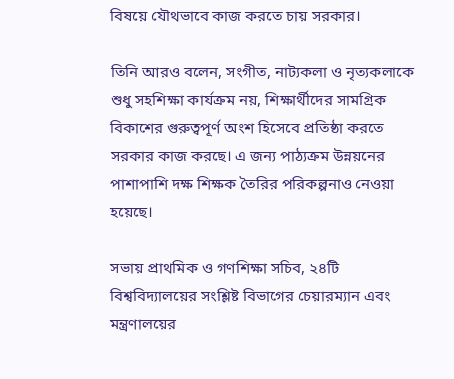বিষয়ে যৌথভাবে কাজ করতে চায় সরকার।

তিনি আরও বলেন, সংগীত, নাট্যকলা ও নৃত্যকলাকে শুধু সহশিক্ষা কার্যক্রম নয়, শিক্ষার্থীদের সামগ্রিক বিকাশের গুরুত্বপূর্ণ অংশ হিসেবে প্রতিষ্ঠা করতে সরকার কাজ করছে। এ জন্য পাঠ্যক্রম উন্নয়নের পাশাপাশি দক্ষ শিক্ষক তৈরির পরিকল্পনাও নেওয়া হয়েছে।

সভায় প্রাথমিক ও গণশিক্ষা সচিব, ২৪টি বিশ্ববিদ্যালয়ের সংশ্লিষ্ট বিভাগের চেয়ারম্যান এবং মন্ত্রণালয়ের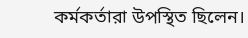কর্মকর্তারা উপস্থিত ছিলেন।